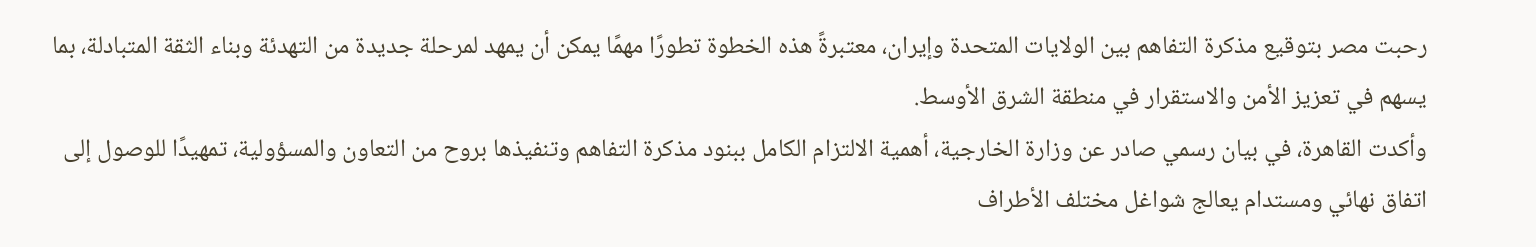رحبت مصر بتوقيع مذكرة التفاهم بين الولايات المتحدة وإيران، معتبرةً هذه الخطوة تطورًا مهمًا يمكن أن يمهد لمرحلة جديدة من التهدئة وبناء الثقة المتبادلة، بما يسهم في تعزيز الأمن والاستقرار في منطقة الشرق الأوسط.
وأكدت القاهرة، في بيان رسمي صادر عن وزارة الخارجية، أهمية الالتزام الكامل ببنود مذكرة التفاهم وتنفيذها بروح من التعاون والمسؤولية، تمهيدًا للوصول إلى اتفاق نهائي ومستدام يعالج شواغل مختلف الأطراف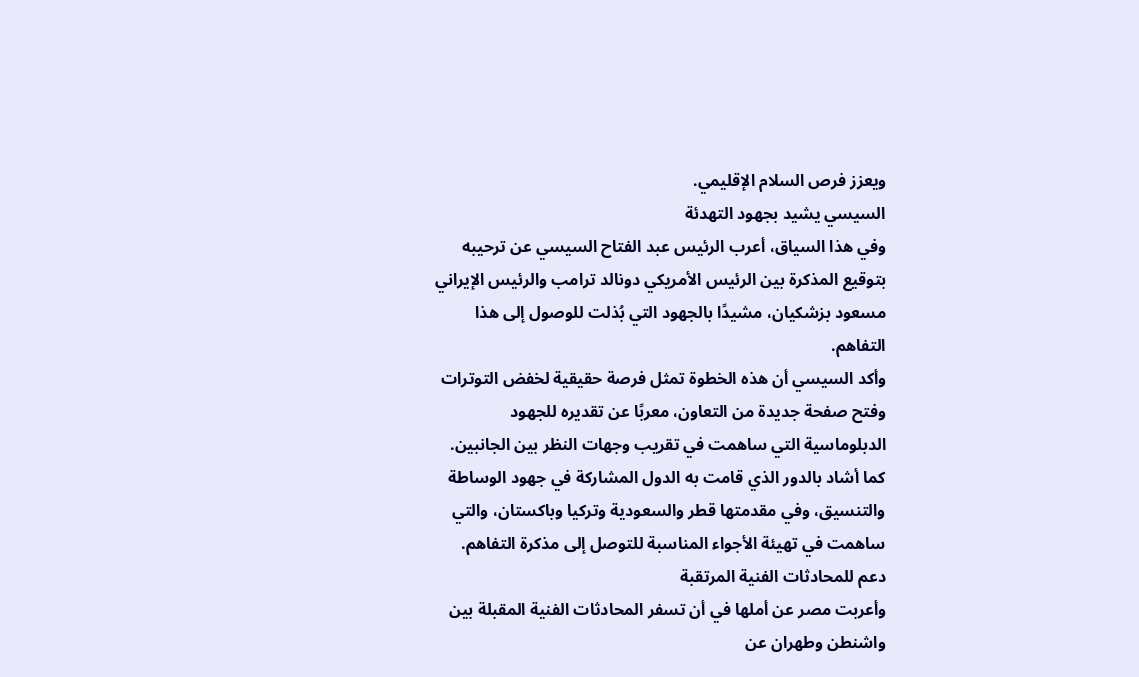ويعزز فرص السلام الإقليمي.
السيسي يشيد بجهود التهدئة
وفي هذا السياق، أعرب الرئيس عبد الفتاح السيسي عن ترحيبه بتوقيع المذكرة بين الرئيس الأمريكي دونالد ترامب والرئيس الإيراني مسعود بزشكيان، مشيدًا بالجهود التي بُذلت للوصول إلى هذا التفاهم.
وأكد السيسي أن هذه الخطوة تمثل فرصة حقيقية لخفض التوترات وفتح صفحة جديدة من التعاون، معربًا عن تقديره للجهود الدبلوماسية التي ساهمت في تقريب وجهات النظر بين الجانبين.
كما أشاد بالدور الذي قامت به الدول المشاركة في جهود الوساطة والتنسيق، وفي مقدمتها قطر والسعودية وتركيا وباكستان، والتي ساهمت في تهيئة الأجواء المناسبة للتوصل إلى مذكرة التفاهم.
دعم للمحادثات الفنية المرتقبة
وأعربت مصر عن أملها في أن تسفر المحادثات الفنية المقبلة بين واشنطن وطهران عن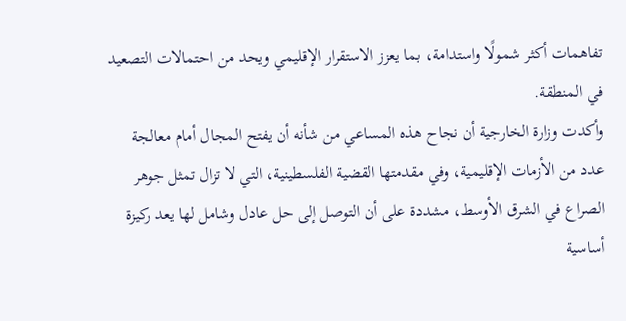تفاهمات أكثر شمولًا واستدامة، بما يعزز الاستقرار الإقليمي ويحد من احتمالات التصعيد في المنطقة.
وأكدت وزارة الخارجية أن نجاح هذه المساعي من شأنه أن يفتح المجال أمام معالجة عدد من الأزمات الإقليمية، وفي مقدمتها القضية الفلسطينية، التي لا تزال تمثل جوهر الصراع في الشرق الأوسط، مشددة على أن التوصل إلى حل عادل وشامل لها يعد ركيزة أساسية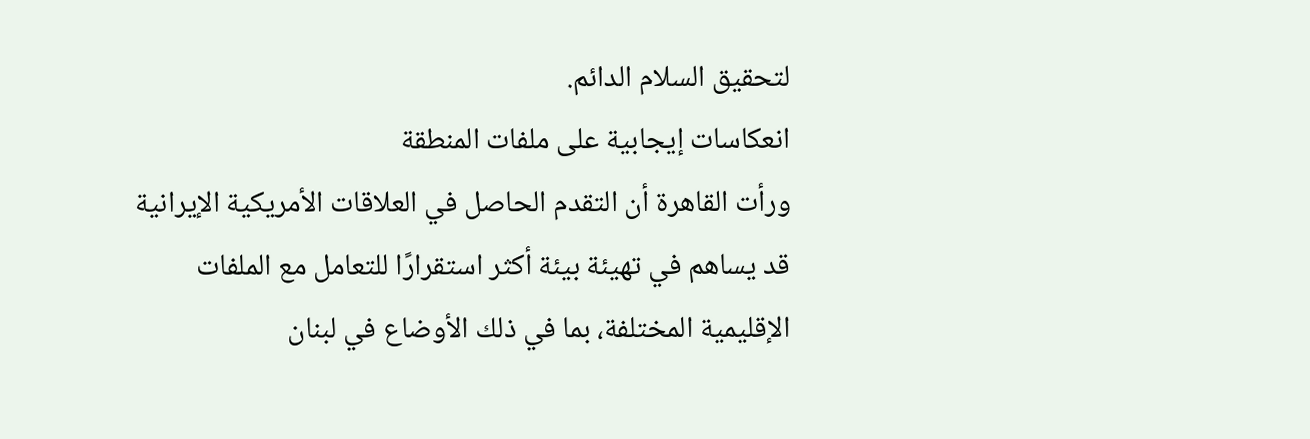لتحقيق السلام الدائم.
انعكاسات إيجابية على ملفات المنطقة
ورأت القاهرة أن التقدم الحاصل في العلاقات الأمريكية الإيرانية قد يساهم في تهيئة بيئة أكثر استقرارًا للتعامل مع الملفات الإقليمية المختلفة، بما في ذلك الأوضاع في لبنان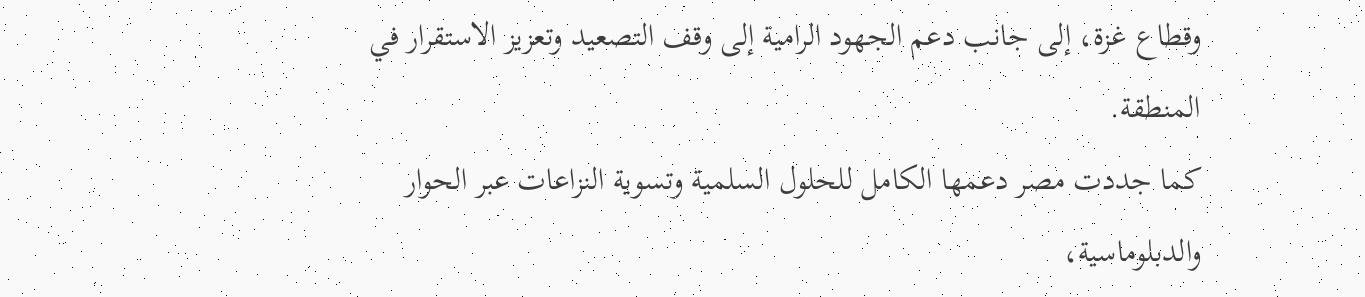وقطاع غزة، إلى جانب دعم الجهود الرامية إلى وقف التصعيد وتعزيز الاستقرار في المنطقة.
كما جددت مصر دعمها الكامل للحلول السلمية وتسوية النزاعات عبر الحوار والدبلوماسية،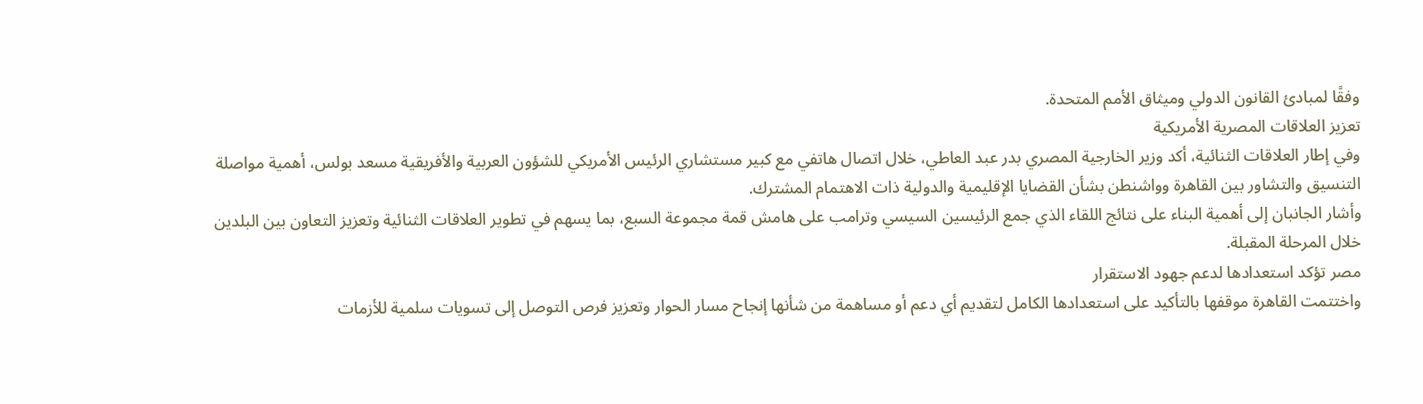وفقًا لمبادئ القانون الدولي وميثاق الأمم المتحدة.
تعزيز العلاقات المصرية الأمريكية
وفي إطار العلاقات الثنائية، أكد وزير الخارجية المصري بدر عبد العاطي، خلال اتصال هاتفي مع كبير مستشاري الرئيس الأمريكي للشؤون العربية والأفريقية مسعد بولس، أهمية مواصلة التنسيق والتشاور بين القاهرة وواشنطن بشأن القضايا الإقليمية والدولية ذات الاهتمام المشترك.
وأشار الجانبان إلى أهمية البناء على نتائج اللقاء الذي جمع الرئيسين السيسي وترامب على هامش قمة مجموعة السبع، بما يسهم في تطوير العلاقات الثنائية وتعزيز التعاون بين البلدين خلال المرحلة المقبلة.
مصر تؤكد استعدادها لدعم جهود الاستقرار
واختتمت القاهرة موقفها بالتأكيد على استعدادها الكامل لتقديم أي دعم أو مساهمة من شأنها إنجاح مسار الحوار وتعزيز فرص التوصل إلى تسويات سلمية للأزمات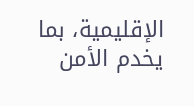الإقليمية، بما يخدم الأمن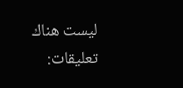ليست هناك تعليقات: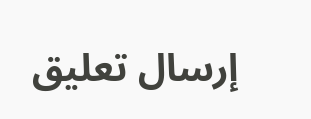إرسال تعليق